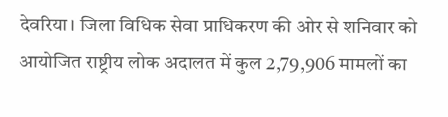देवरिया। जिला विधिक सेवा प्राधिकरण की ओर से शनिवार को आयोजित राष्ट्रीय लोक अदालत में कुल 2,79,906 मामलों का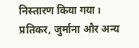निस्तारण किया गया। प्रतिकर, जुर्माना और अन्य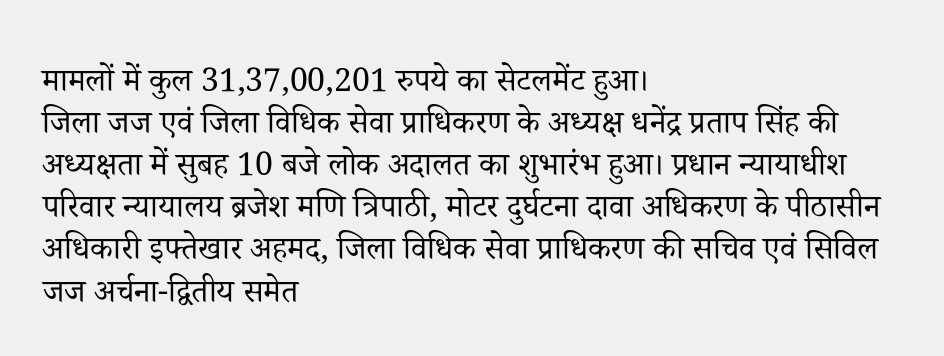मामलों में कुल 31,37,00,201 रुपये का सेटलमेंट हुआ।
जिला जज एवं जिला विधिक सेवा प्राधिकरण के अध्यक्ष धनेंद्र प्रताप सिंह की अध्यक्षता में सुबह 10 बजे लोक अदालत का शुभारंभ हुआ। प्रधान न्यायाधीश परिवार न्यायालय ब्रजेश मणि त्रिपाठी, मोटर दुर्घटना दावा अधिकरण के पीठासीन अधिकारी इफ्तेखार अहमद, जिला विधिक सेवा प्राधिकरण की सचिव एवं सिविल जज अर्चना-द्वितीय समेत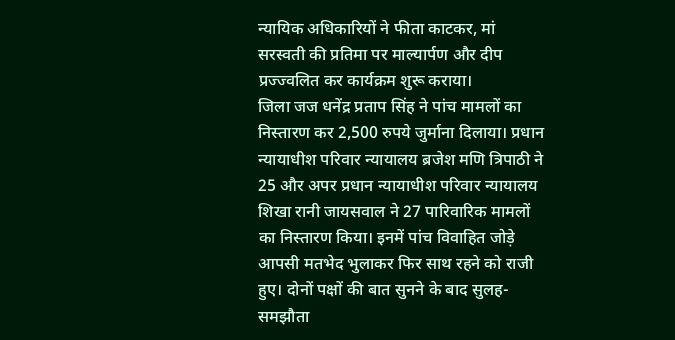न्यायिक अधिकारियों ने फीता काटकर, मां सरस्वती की प्रतिमा पर माल्यार्पण और दीप प्रज्ज्वलित कर कार्यक्रम शुरू कराया।
जिला जज धनेंद्र प्रताप सिंह ने पांच मामलों का निस्तारण कर 2,500 रुपये जुर्माना दिलाया। प्रधान न्यायाधीश परिवार न्यायालय ब्रजेश मणि त्रिपाठी ने 25 और अपर प्रधान न्यायाधीश परिवार न्यायालय शिखा रानी जायसवाल ने 27 पारिवारिक मामलों का निस्तारण किया। इनमें पांच विवाहित जोड़े आपसी मतभेद भुलाकर फिर साथ रहने को राजी हुए। दोनों पक्षों की बात सुनने के बाद सुलह-समझौता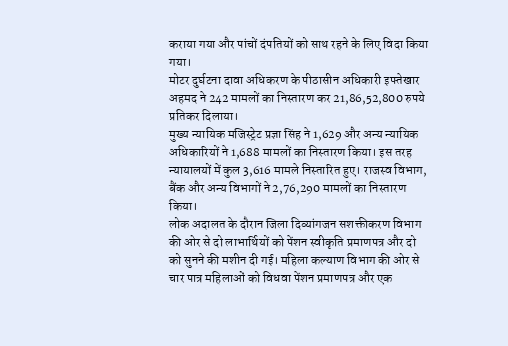कराया गया और पांचों दंपतियों को साथ रहने के लिए विदा किया गया।
मोटर दुर्घटना दावा अधिकरण के पीठासीन अधिकारी इफ्तेखार अहमद ने 242 मामलों का निस्तारण कर 21,86,52,800 रुपये प्रतिकर दिलाया।
मुख्य न्यायिक मजिस्ट्रेट प्रज्ञा सिंह ने 1,629 और अन्य न्यायिक अधिकारियों ने 1,688 मामलों का निस्तारण किया। इस तरह न्यायालयों में कुल 3,616 मामले निस्तारित हुए। राजस्व विभाग, बैंक और अन्य विभागों ने 2,76,290 मामलों का निस्तारण किया।
लोक अदालत के दौरान जिला दिव्यांगजन सशक्तीकरण विभाग की ओर से दो लाभार्थियों को पेंशन स्वीकृति प्रमाणपत्र और दो को सुनने की मशीन दी गई। महिला कल्याण विभाग की ओर से चार पात्र महिलाओं को विधवा पेंशन प्रमाणपत्र और एक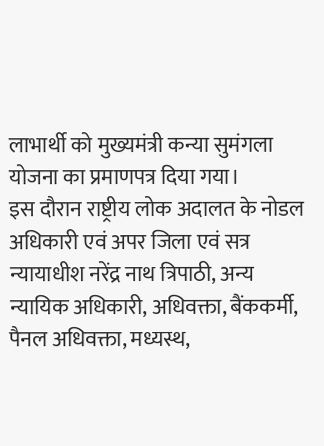लाभार्थी को मुख्यमंत्री कन्या सुमंगला योजना का प्रमाणपत्र दिया गया।
इस दौरान राष्ट्रीय लोक अदालत के नोडल अधिकारी एवं अपर जिला एवं सत्र न्यायाधीश नरेंद्र नाथ त्रिपाठी, अन्य न्यायिक अधिकारी, अधिवक्ता, बैंककर्मी, पैनल अधिवक्ता, मध्यस्थ,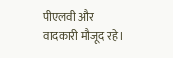पीएलवी और वादकारी मौजूद रहे।